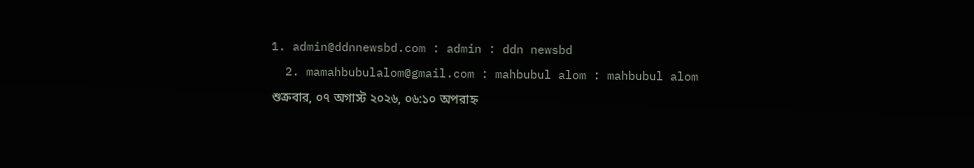1. admin@ddnnewsbd.com : admin : ddn newsbd
  2. mamahbubulalom@gmail.com : mahbubul alom : mahbubul alom
শুক্রবার, ০৭ অগাস্ট ২০২৬, ০৬:১০ অপরাহ্ন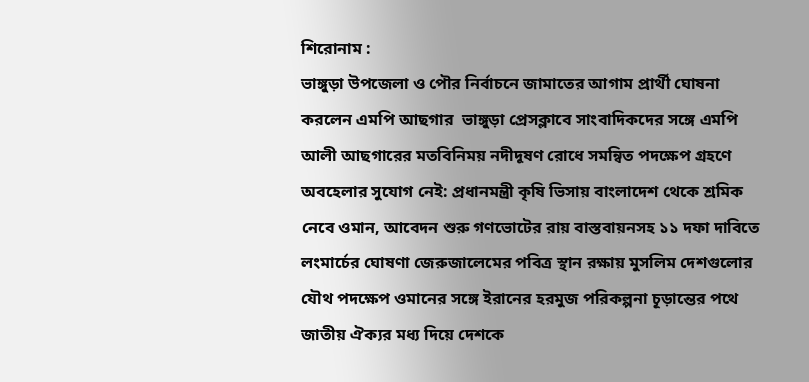শিরোনাম :
ভাঙ্গুড়া উপজেলা ও পৌর নির্বাচনে জামাতের আগাম প্রার্থী ঘোষনা করলেন এমপি আছগার  ভাঙ্গুড়া প্রেসক্লাবে সাংবাদিকদের সঙ্গে এমপি আলী আছগারের মতবিনিময় নদীদূষণ রোধে সমন্বিত পদক্ষেপ গ্রহণে অবহেলার সুযোগ নেই: প্রধানমন্ত্রী কৃষি ভিসায় বাংলাদেশ থেকে শ্রমিক নেবে ওমান, আবেদন শুরু গণভোটের রায় বাস্তবায়নসহ ১১ দফা দাবিতে লংমার্চের ঘোষণা জেরুজালেমের পবিত্র স্থান রক্ষায় মুসলিম দেশগুলোর যৌথ পদক্ষেপ ওমানের সঙ্গে ইরানের হরমুজ পরিকল্পনা চূড়ান্তের পথে জাতীয় ঐক্যর মধ্য দিয়ে দেশকে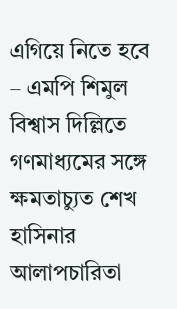এগিয়ে নিতে হবে – এমপি শিমুল বিশ্বাস দিল্লিতে গণমাধ্যমের সঙ্গে ক্ষমতাচ্যুত শেখ হাসিনার আলাপচারিতা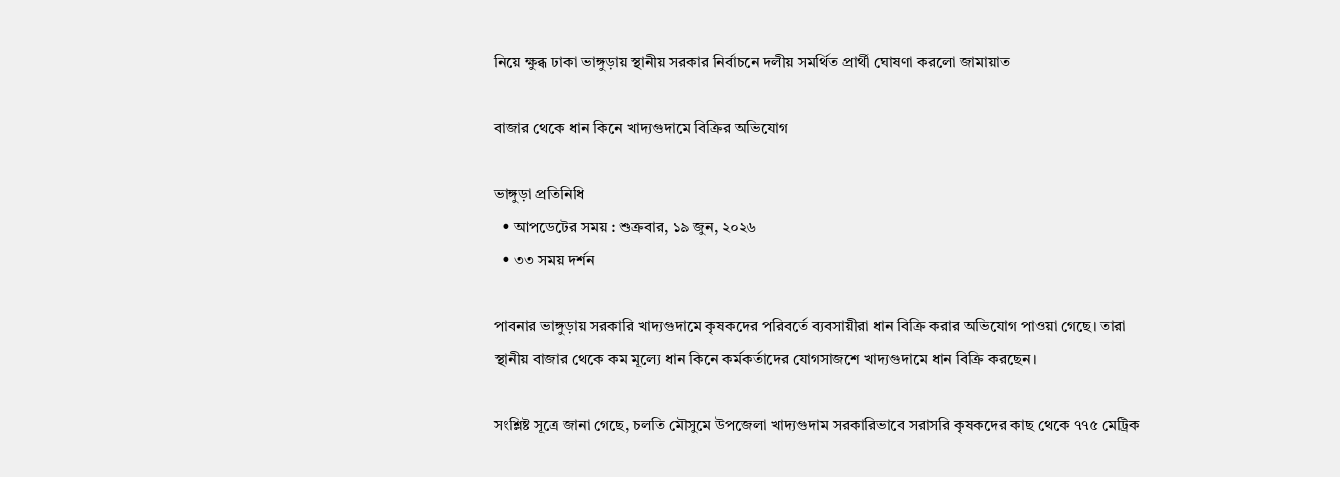নিয়ে ক্ষুব্ধ ঢাকা ভাঙ্গুড়ায় স্থানীয় সরকার নির্বাচনে দলীয় সমর্থিত প্রার্থী ঘোষণা করলো জামায়াত

বাজার থেকে ধান কিনে খাদ্যগুদামে বিক্রির অভিযোগ

ভাঙ্গুড়া প্রতিনিধি
  • আপডেটের সময় : শুক্রবার, ১৯ জুন, ২০২৬
  • ৩৩ সময় দর্শন

পাবনার ভাঙ্গুড়ায় সরকারি খাদ্যগুদামে কৃষকদের পরিবর্তে ব্যবসায়ীরা ধান বিক্রি করার অভিযোগ পাওয়া গেছে। তারা স্থানীয় বাজার থেকে কম মূল্যে ধান কিনে কর্মকর্তাদের যোগসাজশে খাদ্যগুদামে ধান বিক্রি করছেন।

সংশ্লিষ্ট সূত্রে জানা গেছে, চলতি মৌসুমে উপজেলা খাদ্যগুদাম সরকারিভাবে সরাসরি কৃষকদের কাছ থেকে ৭৭৫ মেট্রিক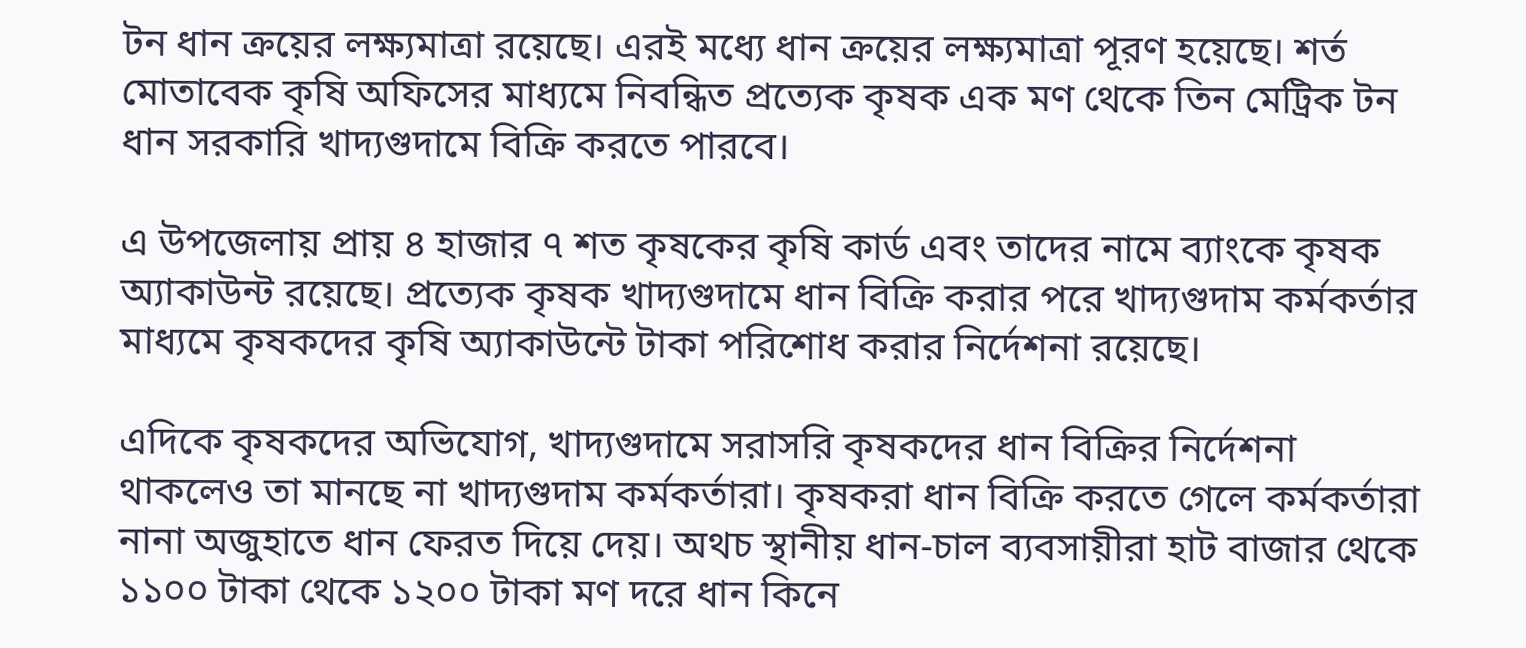টন ধান ক্রয়ের লক্ষ্যমাত্রা রয়েছে। এরই মধ্যে ধান ক্রয়ের লক্ষ্যমাত্রা পূরণ হয়েছে। শর্ত মোতাবেক কৃষি অফিসের মাধ্যমে নিবন্ধিত প্রত্যেক কৃষক এক মণ থেকে তিন মেট্রিক টন ধান সরকারি খাদ্যগুদামে বিক্রি করতে পারবে।

এ উপজেলায় প্রায় ৪ হাজার ৭ শত কৃষকের কৃষি কার্ড এবং তাদের নামে ব্যাংকে কৃষক অ্যাকাউন্ট রয়েছে। প্রত্যেক কৃষক খাদ্যগুদামে ধান বিক্রি করার পরে খাদ্যগুদাম কর্মকর্তার মাধ্যমে কৃষকদের কৃষি অ্যাকাউন্টে টাকা পরিশোধ করার নির্দেশনা রয়েছে।

এদিকে কৃষকদের অভিযোগ, খাদ্যগুদামে সরাসরি কৃষকদের ধান বিক্রির নির্দেশনা থাকলেও তা মানছে না খাদ্যগুদাম কর্মকর্তারা। কৃষকরা ধান বিক্রি করতে গেলে কর্মকর্তারা নানা অজুহাতে ধান ফেরত দিয়ে দেয়। অথচ স্থানীয় ধান-চাল ব্যবসায়ীরা হাট বাজার থেকে ১১০০ টাকা থেকে ১২০০ টাকা মণ দরে ধান কিনে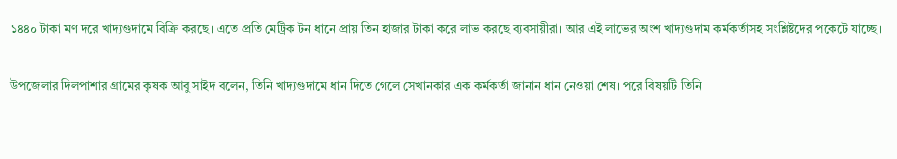১৪৪০ টাকা মণ দরে খাদ্যগুদামে বিক্রি করছে। এতে প্রতি মেট্রিক টন ধানে প্রায় তিন হাজার টাকা করে লাভ করছে ব্যবসায়ীরা। আর এই লাভের অংশ খাদ্যগুদাম কর্মকর্তাসহ সংশ্লিষ্টদের পকেটে যাচ্ছে।

উপজেলার দিলপাশার গ্রামের কৃষক আবু সাইদ বলেন, তিনি খাদ্যগুদামে ধান দিতে গেলে সেখানকার এক কর্মকর্তা জানান ধান নেওয়া শেষ। পরে বিষয়টি তিনি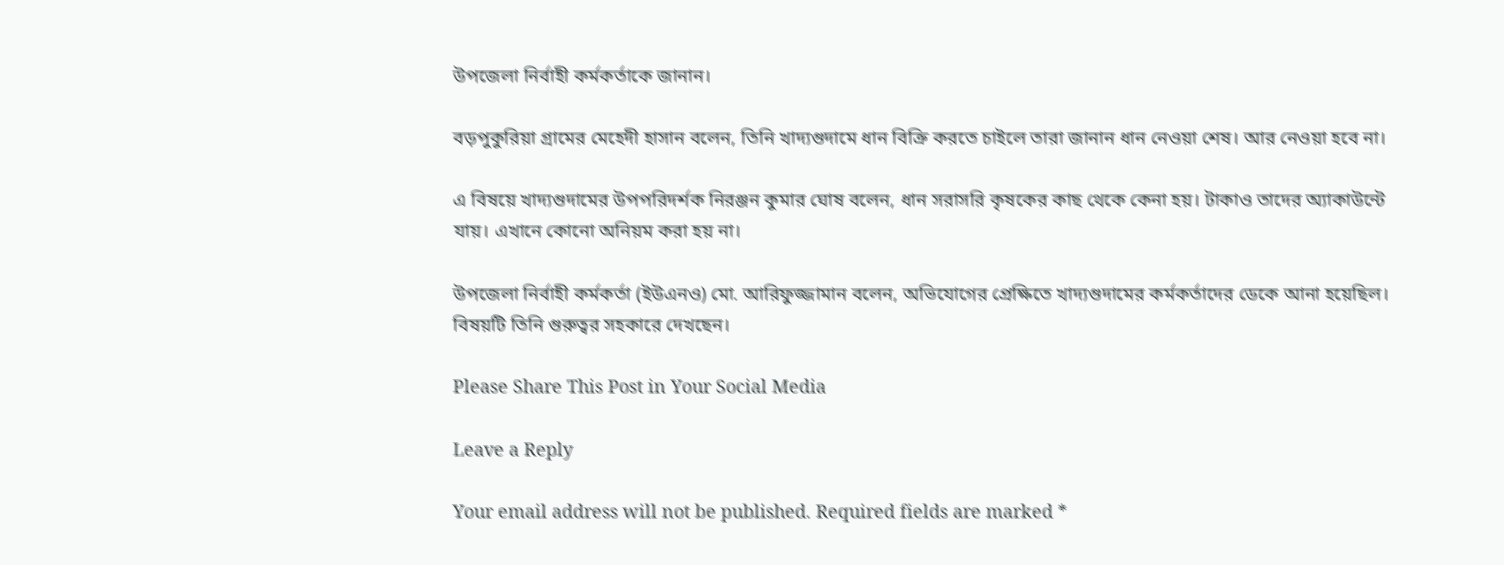উপজেলা নির্বাহী কর্মকর্তাকে জানান।

বড়পুকুরিয়া গ্রামের মেহেদী হাসান বলেন, তিনি খাদ্যগুদামে ধান বিক্রি করতে চাইলে তারা জানান ধান নেওয়া শেষ। আর নেওয়া হবে না।

এ বিষয়ে খাদ্যগুদামের উপপরিদর্শক নিরঞ্জন কুমার ঘোষ বলেন, ধান সরাসরি কৃষকের কাছ থেকে কেনা হয়। টাকাও তাদের অ্যাকাউন্টে যায়। এখানে কোনো অনিয়ম করা হয় না।

উপজেলা নির্বাহী কর্মকর্তা (ইউএনও) মো. আরিফুজ্জামান বলেন, অভিযোগের প্রেক্ষিতে খাদ্যগুদামের কর্মকর্তাদের ডেকে আনা হয়েছিল। বিষয়টি তিনি গুরুত্বর সহকারে দেখছেন।

Please Share This Post in Your Social Media

Leave a Reply

Your email address will not be published. Required fields are marked *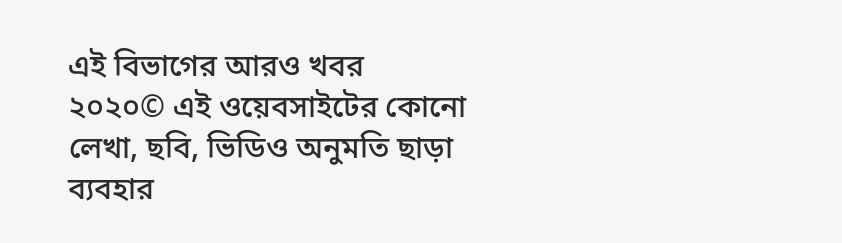এই বিভাগের আরও খবর
২০২০© এই ওয়েবসাইটের কোনো লেখা, ছবি, ভিডিও অনুমতি ছাড়া ব্যবহার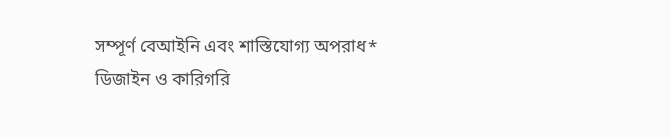সম্পূর্ণ বেআইনি এবং শাস্তিযোগ্য অপরাধ*
ডিজাইন ও কারিগরি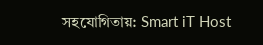সহযোগিতায়: Smart iT Host